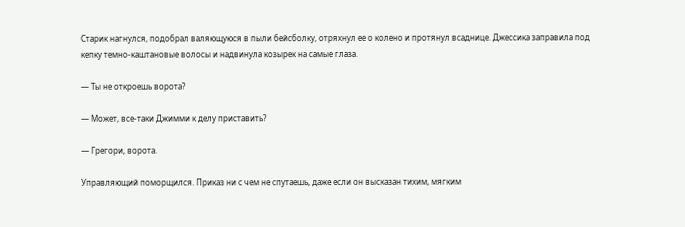Старик нагнулся, подобрал валяющуюся в пыли бейсболку, отряхнул ее о колено и протянул всаднице. Джессика заправила под кепку темно-каштановые волосы и надвинула козырек на самые глаза.

— Ты не откроешь ворота?

— Может, все-таки Джимми к делу приставить?

— Грегори, ворота.

Управляющий поморщился. Приказ ни с чем не спутаешь, даже если он высказан тихим, мягким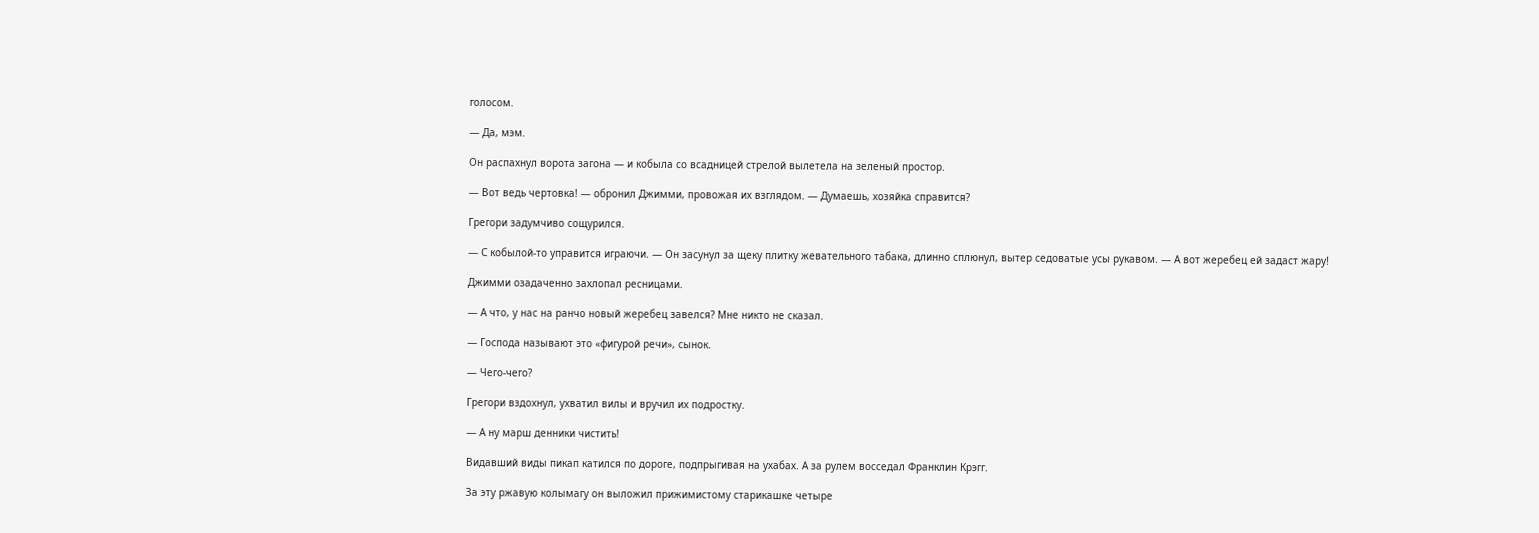голосом.

— Да, мэм.

Он распахнул ворота загона — и кобыла со всадницей стрелой вылетела на зеленый простор.

— Вот ведь чертовка! — обронил Джимми, провожая их взглядом. — Думаешь, хозяйка справится?

Грегори задумчиво сощурился.

— С кобылой-то управится играючи. — Он засунул за щеку плитку жевательного табака, длинно сплюнул, вытер седоватые усы рукавом. — А вот жеребец ей задаст жару!

Джимми озадаченно захлопал ресницами.

— А что, у нас на ранчо новый жеребец завелся? Мне никто не сказал.

— Господа называют это «фигурой речи», сынок.

— Чего-чего?

Грегори вздохнул, ухватил вилы и вручил их подростку.

— А ну марш денники чистить!

Видавший виды пикап катился по дороге, подпрыгивая на ухабах. А за рулем восседал Франклин Крэгг.

За эту ржавую колымагу он выложил прижимистому старикашке четыре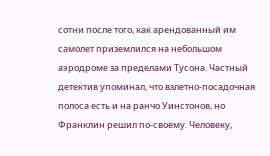сотни после того, как арендованный им самолет приземлился на небольшом аэродроме за пределами Тусона. Частный детектив упоминал, что взлетно-посадочная полоса есть и на ранчо Уинстонов, но Франклин решил по-своему. Человеку,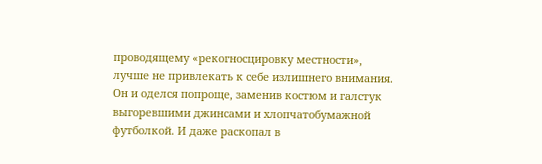проводящему «рекогносцировку местности», лучше не привлекать к себе излишнего внимания. Он и оделся попроще, заменив костюм и галстук выгоревшими джинсами и хлопчатобумажной футболкой. И даже раскопал в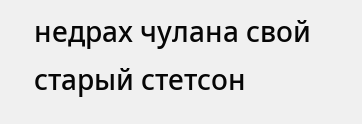недрах чулана свой старый стетсон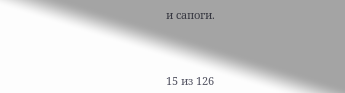и сапоги.



15 из 126